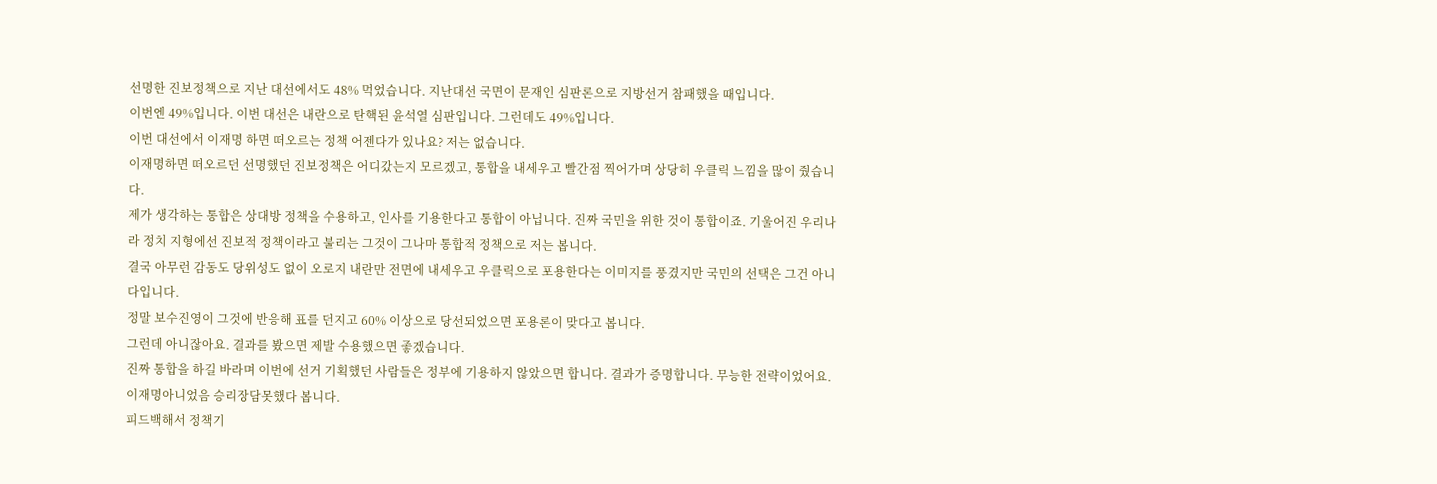선명한 진보정책으로 지난 대선에서도 48% 먹었습니다. 지난대선 국면이 문재인 심판론으로 지방선거 참패했을 때입니다.
이번엔 49%입니다. 이번 대선은 내란으로 탄핵된 윤석열 심판입니다. 그런데도 49%입니다.
이번 대선에서 이재명 하면 떠오르는 정책 어젠다가 있나요? 저는 없습니다.
이재명하면 떠오르던 선명했던 진보정책은 어디갔는지 모르겠고, 통합을 내세우고 빨간점 찍어가며 상당히 우클릭 느낌을 많이 줬습니다.
제가 생각하는 통합은 상대방 정책을 수용하고, 인사를 기용한다고 통합이 아닙니다. 진짜 국민을 위한 것이 통합이죠. 기울어진 우리나라 정치 지형에선 진보적 정책이라고 불리는 그것이 그나마 통합적 정책으로 저는 봅니다.
결국 아무런 감동도 당위성도 없이 오로지 내란만 전면에 내세우고 우클릭으로 포용한다는 이미지를 풍겼지만 국민의 선택은 그건 아니다입니다.
정말 보수진영이 그것에 반응해 표를 던지고 60% 이상으로 당선되었으면 포용론이 맞다고 봅니다.
그런데 아니잖아요. 결과를 봤으면 제발 수용했으면 좋겠습니다.
진짜 통합을 하길 바라며 이번에 선거 기획했던 사람들은 정부에 기용하지 않았으면 합니다. 결과가 증명합니다. 무능한 전략이었어요.
이재명아니었음 승리장담못했다 봅니다.
피드백해서 정책기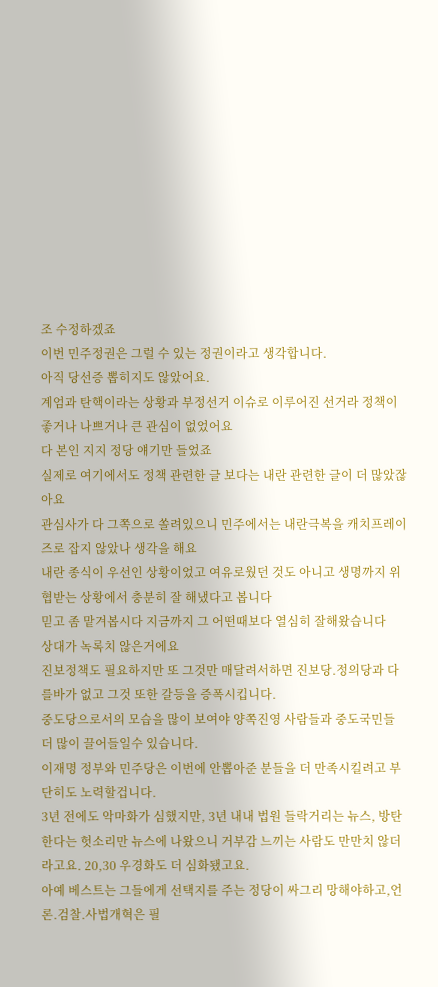조 수정하겠죠
이번 민주정권은 그럴 수 있는 정권이라고 생각합니다.
아직 당선증 뽑히지도 않았어요.
계엄과 탄핵이라는 상황과 부정선거 이슈로 이루어진 선거라 정책이 좋거나 나쁘거나 큰 관심이 없었어요
다 본인 지지 정당 얘기만 들었죠
실제로 여기에서도 정책 관련한 글 보다는 내란 관련한 글이 더 많았잖아요
관심사가 다 그쪽으로 쏠려있으니 민주에서는 내란극복을 캐치프레이즈로 잡지 않았나 생각을 해요
내란 종식이 우선인 상황이었고 여유로웠던 것도 아니고 생명까지 위협받는 상황에서 충분히 잘 해냈다고 봅니다
믿고 좀 맡겨봅시다 지금까지 그 어떤때보다 열심히 잘해왔습니다
상대가 녹록치 않은거에요
진보정책도 필요하지만 또 그것만 매달려서하면 진보당.정의당과 다를바가 없고 그것 또한 갈등을 증폭시킵니다.
중도당으로서의 모습을 많이 보여야 양쪽진영 사람들과 중도국민들 더 많이 끌어들일수 있습니다.
이재명 정부와 민주당은 이번에 안뽑아준 분들을 더 만족시킬려고 부단히도 노력할겁니다.
3년 전에도 악마화가 심했지만, 3년 내내 법원 들락거리는 뉴스, 방탄한다는 헛소리만 뉴스에 나왔으니 거부감 느끼는 사람도 만만치 않더라고요. 20,30 우경화도 더 심화됐고요.
아예 베스트는 그들에게 선택지를 주는 정당이 싸그리 망해야하고,언론.검찰.사법개혁은 필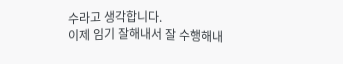수라고 생각합니다.
이제 임기 잘해내서 잘 수행해내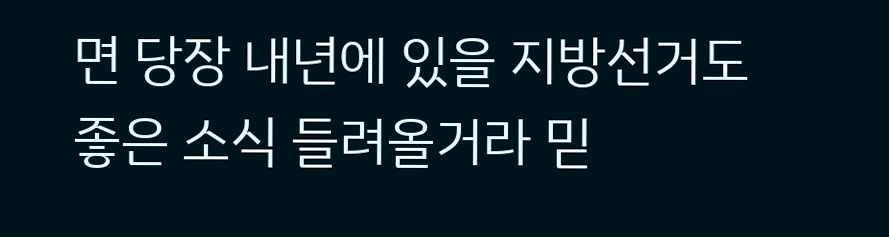면 당장 내년에 있을 지방선거도 좋은 소식 들려올거라 믿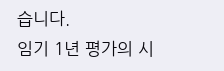습니다.
임기 1년 평가의 시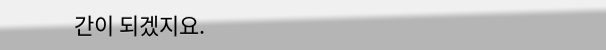간이 되겠지요.